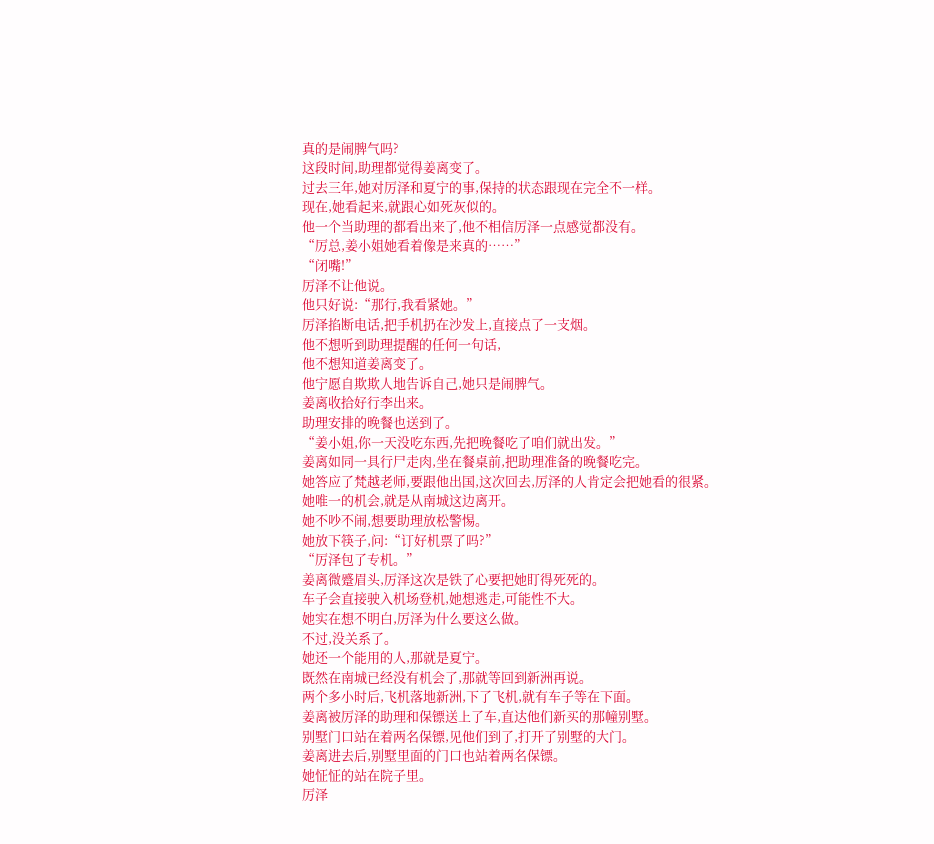真的是闹脾气吗?
这段时间,助理都觉得姜离变了。
过去三年,她对厉泽和夏宁的事,保持的状态跟现在完全不一样。
现在,她看起来,就跟心如死灰似的。
他一个当助理的都看出来了,他不相信厉泽一点感觉都没有。
“厉总,姜小姐她看着像是来真的……”
“闭嘴!”
厉泽不让他说。
他只好说:“那行,我看紧她。”
厉泽掐断电话,把手机扔在沙发上,直接点了一支烟。
他不想听到助理提醒的任何一句话,
他不想知道姜离变了。
他宁愿自欺欺人地告诉自己,她只是闹脾气。
姜离收拾好行李出来。
助理安排的晚餐也送到了。
“姜小姐,你一天没吃东西,先把晚餐吃了咱们就出发。”
姜离如同一具行尸走肉,坐在餐桌前,把助理准备的晚餐吃完。
她答应了梵越老师,要跟他出国,这次回去,厉泽的人肯定会把她看的很紧。
她唯一的机会,就是从南城这边离开。
她不吵不闹,想要助理放松警惕。
她放下筷子,问:“订好机票了吗?”
“厉泽包了专机。”
姜离微蹙眉头,厉泽这次是铁了心要把她盯得死死的。
车子会直接驶入机场登机,她想逃走,可能性不大。
她实在想不明白,厉泽为什么要这么做。
不过,没关系了。
她还一个能用的人,那就是夏宁。
既然在南城已经没有机会了,那就等回到新洲再说。
两个多小时后,飞机落地新洲,下了飞机,就有车子等在下面。
姜离被厉泽的助理和保镖送上了车,直达他们新买的那幢别墅。
别墅门口站在着两名保镖,见他们到了,打开了别墅的大门。
姜离进去后,别墅里面的门口也站着两名保镖。
她怔怔的站在院子里。
厉泽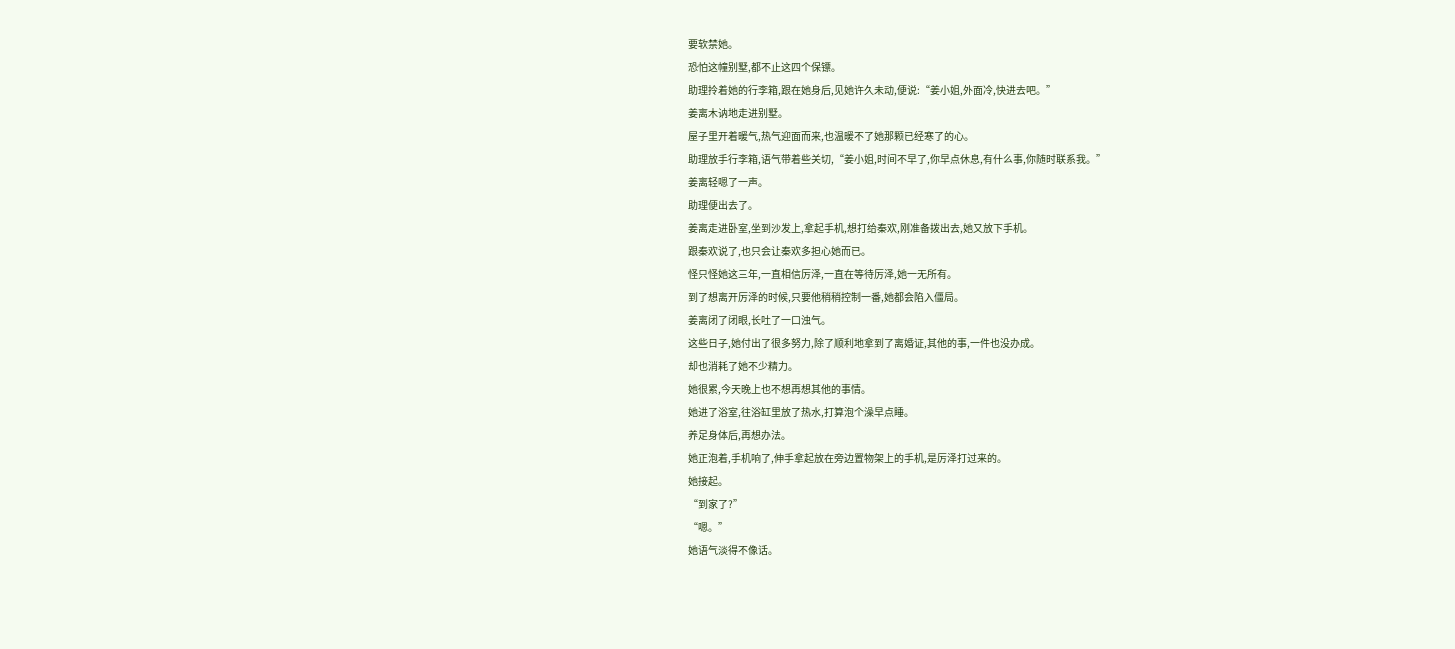要软禁她。
恐怕这幢别墅,都不止这四个保镖。
助理拎着她的行李箱,跟在她身后,见她许久未动,便说:“姜小姐,外面冷,快进去吧。”
姜离木讷地走进别墅。
屋子里开着暖气,热气迎面而来,也温暖不了她那颗已经寒了的心。
助理放手行李箱,语气带着些关切,“姜小姐,时间不早了,你早点休息,有什么事,你随时联系我。”
姜离轻嗯了一声。
助理便出去了。
姜离走进卧室,坐到沙发上,拿起手机,想打给秦欢,刚准备拨出去,她又放下手机。
跟秦欢说了,也只会让秦欢多担心她而已。
怪只怪她这三年,一直相信厉泽,一直在等待厉泽,她一无所有。
到了想离开厉泽的时候,只要他稍稍控制一番,她都会陷入僵局。
姜离闭了闭眼,长吐了一口浊气。
这些日子,她付出了很多努力,除了顺利地拿到了离婚证,其他的事,一件也没办成。
却也消耗了她不少精力。
她很累,今天晚上也不想再想其他的事情。
她进了浴室,往浴缸里放了热水,打算泡个澡早点睡。
养足身体后,再想办法。
她正泡着,手机响了,伸手拿起放在旁边置物架上的手机,是厉泽打过来的。
她接起。
“到家了?”
“嗯。”
她语气淡得不像话。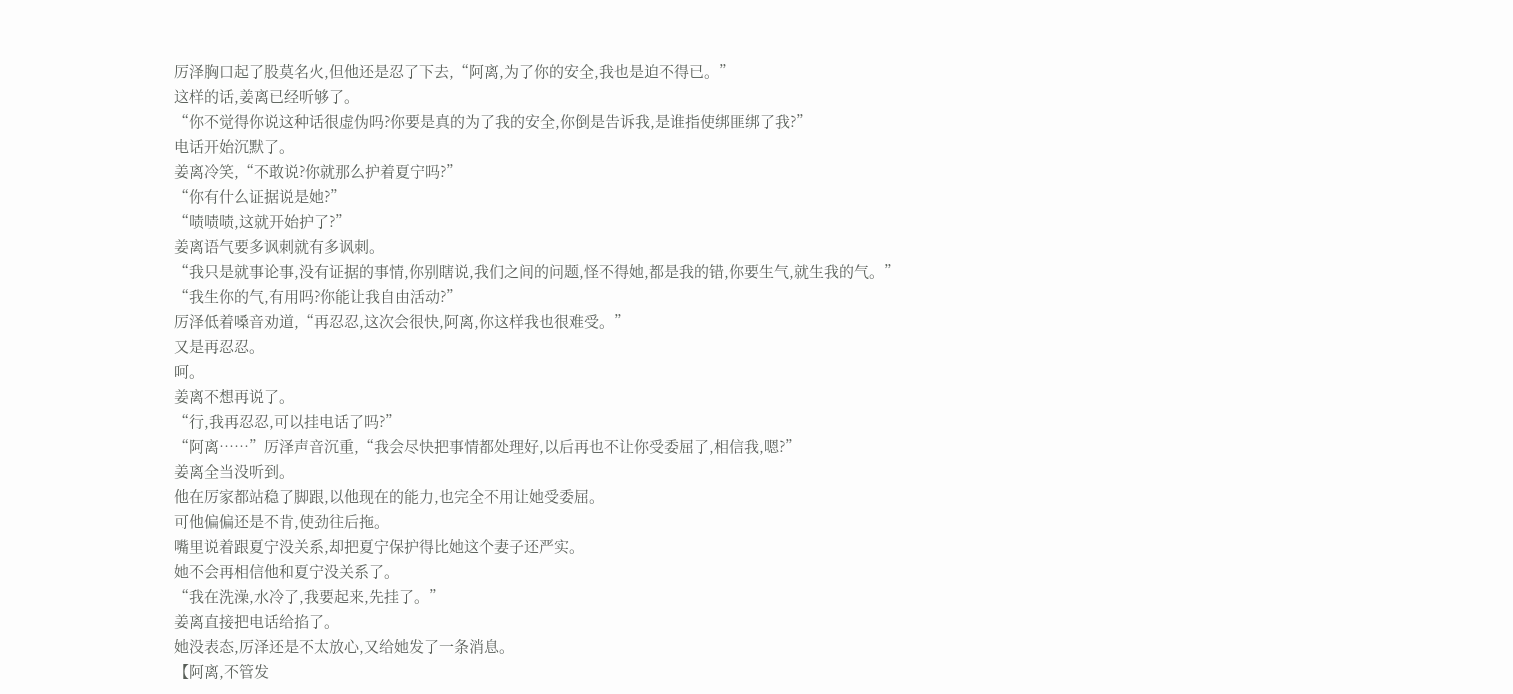厉泽胸口起了股莫名火,但他还是忍了下去,“阿离,为了你的安全,我也是迫不得已。”
这样的话,姜离已经听够了。
“你不觉得你说这种话很虚伪吗?你要是真的为了我的安全,你倒是告诉我,是谁指使绑匪绑了我?”
电话开始沉默了。
姜离冷笑,“不敢说?你就那么护着夏宁吗?”
“你有什么证据说是她?”
“啧啧啧,这就开始护了?”
姜离语气要多讽刺就有多讽刺。
“我只是就事论事,没有证据的事情,你别瞎说,我们之间的问题,怪不得她,都是我的错,你要生气,就生我的气。”
“我生你的气,有用吗?你能让我自由活动?”
厉泽低着嗓音劝道,“再忍忍,这次会很快,阿离,你这样我也很难受。”
又是再忍忍。
呵。
姜离不想再说了。
“行,我再忍忍,可以挂电话了吗?”
“阿离……”厉泽声音沉重,“我会尽快把事情都处理好,以后再也不让你受委屈了,相信我,嗯?”
姜离全当没听到。
他在厉家都站稳了脚跟,以他现在的能力,也完全不用让她受委屈。
可他偏偏还是不肯,使劲往后拖。
嘴里说着跟夏宁没关系,却把夏宁保护得比她这个妻子还严实。
她不会再相信他和夏宁没关系了。
“我在洗澡,水冷了,我要起来,先挂了。”
姜离直接把电话给掐了。
她没表态,厉泽还是不太放心,又给她发了一条消息。
【阿离,不管发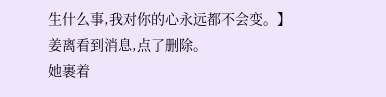生什么事,我对你的心永远都不会变。】
姜离看到消息,点了删除。
她裹着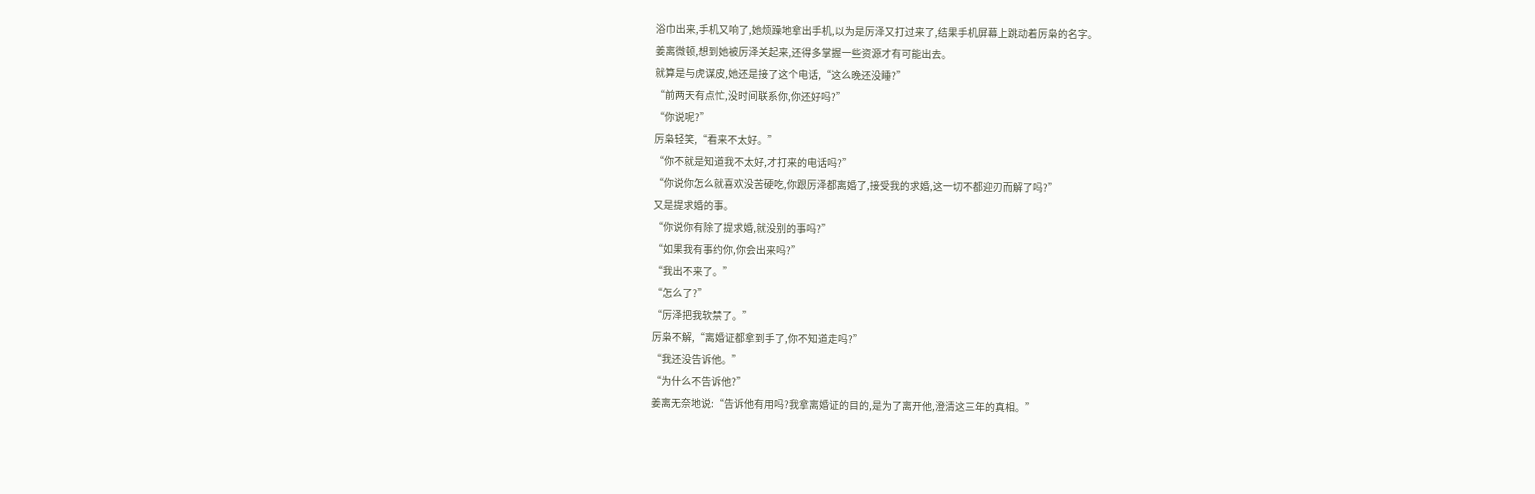浴巾出来,手机又响了,她烦躁地拿出手机,以为是厉泽又打过来了,结果手机屏幕上跳动着厉枭的名字。
姜离微顿,想到她被厉泽关起来,还得多掌握一些资源才有可能出去。
就算是与虎谋皮,她还是接了这个电话,“这么晚还没睡?”
“前两天有点忙,没时间联系你,你还好吗?”
“你说呢?”
厉枭轻笑,“看来不太好。”
“你不就是知道我不太好,才打来的电话吗?”
“你说你怎么就喜欢没苦硬吃,你跟厉泽都离婚了,接受我的求婚,这一切不都迎刃而解了吗?”
又是提求婚的事。
“你说你有除了提求婚,就没别的事吗?”
“如果我有事约你,你会出来吗?”
“我出不来了。”
“怎么了?”
“厉泽把我软禁了。”
厉枭不解,“离婚证都拿到手了,你不知道走吗?”
“我还没告诉他。”
“为什么不告诉他?”
姜离无奈地说:“告诉他有用吗?我拿离婚证的目的,是为了离开他,澄清这三年的真相。”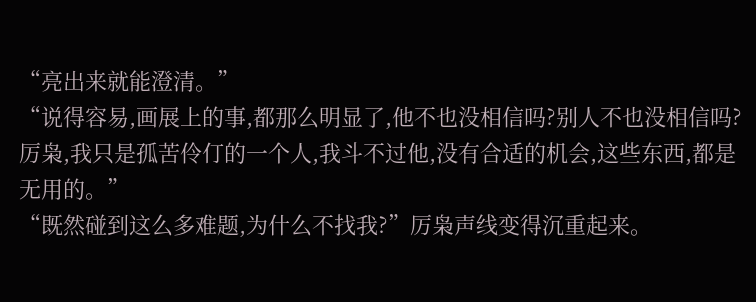“亮出来就能澄清。”
“说得容易,画展上的事,都那么明显了,他不也没相信吗?别人不也没相信吗?厉枭,我只是孤苦伶仃的一个人,我斗不过他,没有合适的机会,这些东西,都是无用的。”
“既然碰到这么多难题,为什么不找我?”厉枭声线变得沉重起来。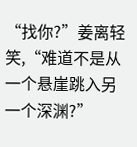“找你?”姜离轻笑,“难道不是从一个悬崖跳入另一个深渊?”